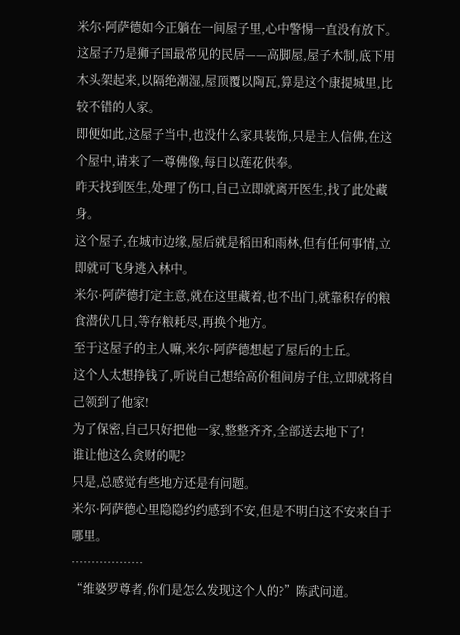米尔·阿萨德如今正躺在一间屋子里,心中警惕一直没有放下。
这屋子乃是狮子国最常见的民居——高脚屋,屋子木制,底下用木头架起来,以隔绝潮湿,屋顶覆以陶瓦,算是这个康提城里,比较不错的人家。
即便如此,这屋子当中,也没什么家具装饰,只是主人信佛,在这个屋中,请来了一尊佛像,每日以莲花供奉。
昨天找到医生,处理了伤口,自己立即就离开医生,找了此处藏身。
这个屋子,在城市边缘,屋后就是稻田和雨林,但有任何事情,立即就可飞身逃入林中。
米尔·阿萨德打定主意,就在这里藏着,也不出门,就靠积存的粮食潜伏几日,等存粮耗尽,再换个地方。
至于这屋子的主人嘛,米尔·阿萨德想起了屋后的土丘。
这个人太想挣钱了,听说自己想给高价租间房子住,立即就将自己领到了他家!
为了保密,自己只好把他一家,整整齐齐,全部送去地下了!
谁让他这么贪财的呢?
只是,总感觉有些地方还是有问题。
米尔·阿萨德心里隐隐约约感到不安,但是不明白这不安来自于哪里。
………………
“维婆罗尊者,你们是怎么发现这个人的?”陈武问道。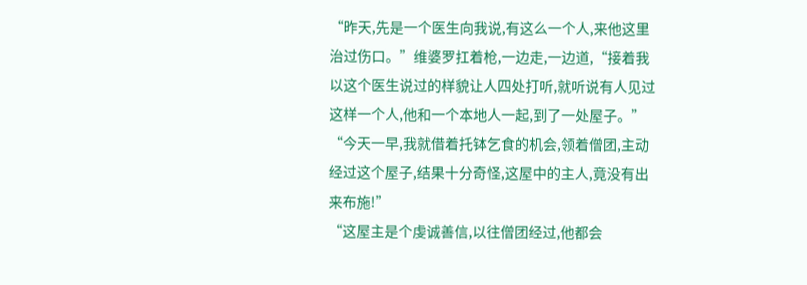“昨天,先是一个医生向我说,有这么一个人,来他这里治过伤口。”维婆罗扛着枪,一边走,一边道,“接着我以这个医生说过的样貌让人四处打听,就听说有人见过这样一个人,他和一个本地人一起,到了一处屋子。”
“今天一早,我就借着托钵乞食的机会,领着僧团,主动经过这个屋子,结果十分奇怪,这屋中的主人,竟没有出来布施!”
“这屋主是个虔诚善信,以往僧团经过,他都会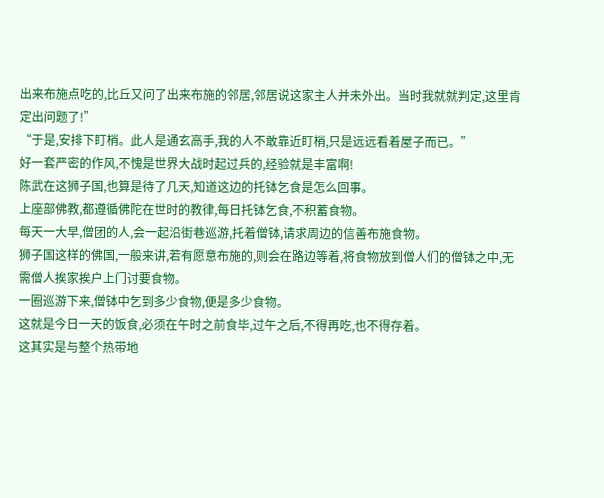出来布施点吃的,比丘又问了出来布施的邻居,邻居说这家主人并未外出。当时我就就判定,这里肯定出问题了!”
“于是,安排下盯梢。此人是通玄高手,我的人不敢靠近盯梢,只是远远看着屋子而已。”
好一套严密的作风,不愧是世界大战时起过兵的,经验就是丰富啊!
陈武在这狮子国,也算是待了几天,知道这边的托钵乞食是怎么回事。
上座部佛教,都遵循佛陀在世时的教律,每日托钵乞食,不积蓄食物。
每天一大早,僧团的人,会一起沿街巷巡游,托着僧钵,请求周边的信善布施食物。
狮子国这样的佛国,一般来讲,若有愿意布施的,则会在路边等着,将食物放到僧人们的僧钵之中,无需僧人挨家挨户上门讨要食物。
一圈巡游下来,僧钵中乞到多少食物,便是多少食物。
这就是今日一天的饭食,必须在午时之前食毕,过午之后,不得再吃,也不得存着。
这其实是与整个热带地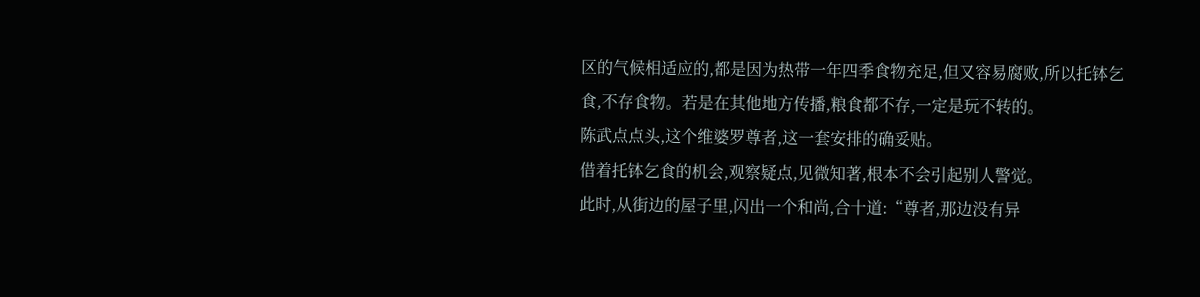区的气候相适应的,都是因为热带一年四季食物充足,但又容易腐败,所以托钵乞食,不存食物。若是在其他地方传播,粮食都不存,一定是玩不转的。
陈武点点头,这个维婆罗尊者,这一套安排的确妥贴。
借着托钵乞食的机会,观察疑点,见微知著,根本不会引起别人警觉。
此时,从街边的屋子里,闪出一个和尚,合十道:“尊者,那边没有异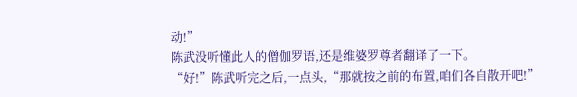动!”
陈武没听懂此人的僧伽罗语,还是维婆罗尊者翻译了一下。
“好!”陈武听完之后,一点头,“那就按之前的布置,咱们各自散开吧!”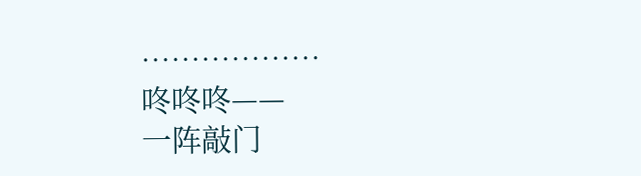………………
咚咚咚——
一阵敲门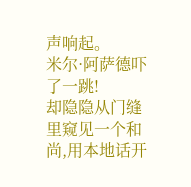声响起。
米尔·阿萨德吓了一跳!
却隐隐从门缝里窥见一个和尚,用本地话开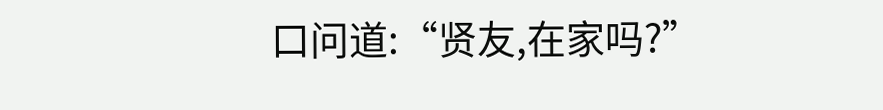口问道:“贤友,在家吗?”